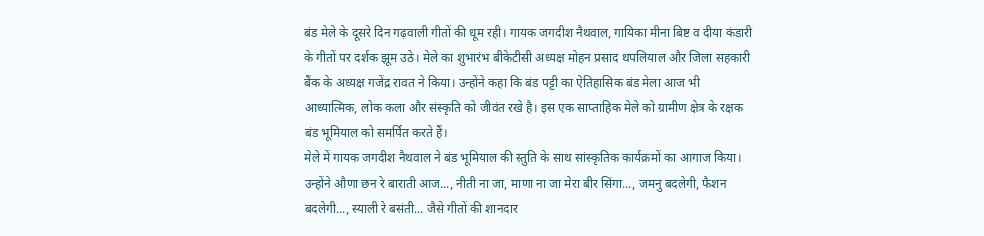बंड मेले के दूसरे दिन गढ़वाली गीतों की धूम रही। गायक जगदीश नैथवाल, गायिका मीना बिष्ट व दीया कंडारी के गीतों पर दर्शक झूम उठे। मेले का शुभारंभ बीकेटीसी अध्यक्ष मोहन प्रसाद थपलियाल और जिला सहकारी बैंक के अध्यक्ष गजेंद्र रावत ने किया। उन्होंने कहा कि बंड पट्टी का ऐतिहासिक बंड मेला आज भी आध्यात्मिक, लोक कला और संस्कृति को जीवंत रखे है। इस एक साप्ताहिक मेले को ग्रामीण क्षेत्र के रक्षक बंड भूमियाल को समर्पित करते हैं।
मेले में गायक जगदीश नैथवाल ने बंड भूमियाल की स्तुति के साथ सांस्कृतिक कार्यक्रमों का आगाज किया। उन्होंने औणा छन रे बाराती आज..., नीती ना जा, माणा ना जा मेरा बीर सिंगा..., जमनु बदलेगी, फैशन बदलेगी..., स्याली रे बसंती... जैसे गीतों की शानदार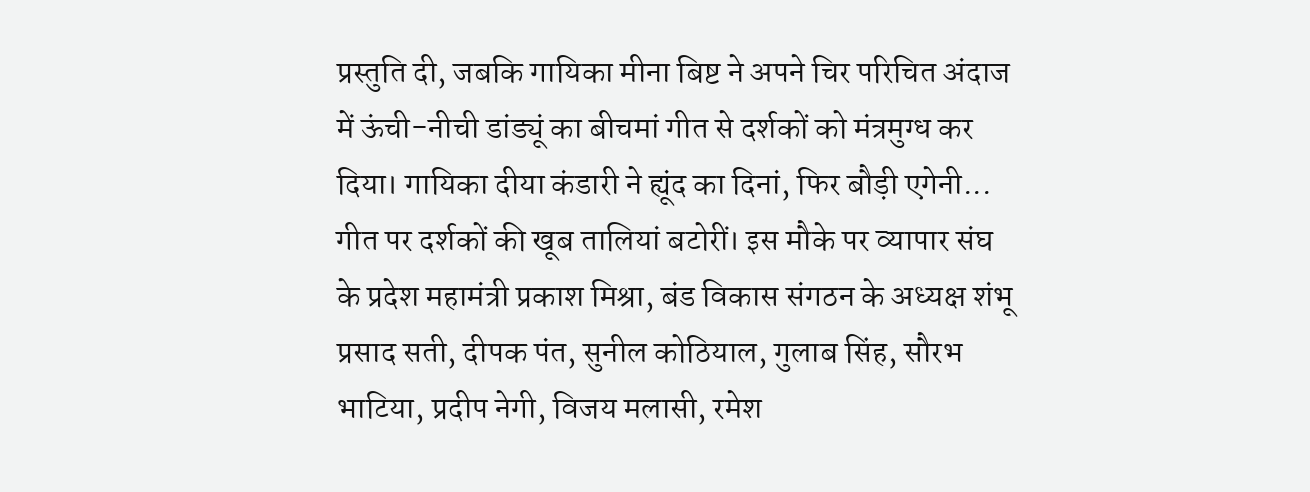प्रस्तुति दी, जबकि गायिका मीना बिष्ट ने अपने चिर परिचित अंदाज में ऊंची-नीची डांड्यूं का बीचमां गीत से दर्शकों को मंत्रमुग्ध कर दिया। गायिका दीया कंडारी ने ह्यूंद का दिनां, फिर बौड़ी एगेनी... गीत पर दर्शकों की खूब तालियां बटोरीं। इस मौके पर व्यापार संघ के प्रदेश महामंत्री प्रकाश मिश्रा, बंड विकास संगठन के अध्यक्ष शंभू प्रसाद सती, दीपक पंत, सुनील कोठियाल, गुलाब सिंह, सौरभ भाटिया, प्रदीप नेगी, विजय मलासी, रमेश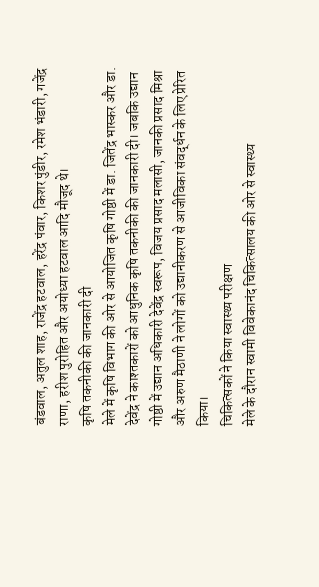बंडवाल, अतुल शाह, राजेंद्र हटवाल, हरेंद्र पंवार, किशर पुंडीर, रमेश भंडारी, गजेंद्र राणा, हरीश पुरोहित और अयोध्या हटवाल आदि मौजूद थे।
कृषि तकनीकी की जानकारी दी
मेले में कृषि विभाग की ओर से आयोजित कृषि गोष्ठी में डा. जितेंद्र भास्कर और डा. देवेंद्र ने काश्तकारों को आधुनिक कृषि तकनीकी की जानकारी दी। जबकि उद्यान गोष्ठी में उद्यान अधिकारी देवेंद्र स्वरूप, विजय प्रसाद मलासी, जानकी प्रसाद मिश्रा और अरुण मैठाणी ने लोगों को उद्यानीकरण से आजीविका संवर्द्धन के लिए प्रेरित किया।
चिकित्सकों ने किया स्वास्थ्य परीक्षण
मेले के दौरान स्वामी विवेकानंद चिकित्सालय की ओर से स्वास्थ्य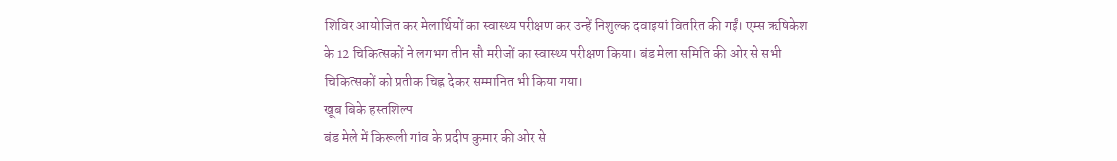शिविर आयोजित कर मेलार्थियों का स्वास्थ्य परीक्षण कर उन्हें निशुल्क दवाइयां वितरित की गईं। एम्स ऋषिकेश के 12 चिकित्सकों ने लगभग तीन सौ मरीजों का स्वास्थ्य परीक्षण किया। बंड मेला समिति की ओर से सभी चिकित्सकों को प्रतीक चिह्न देकर सम्मानित भी किया गया।
खूब बिके हस्तशिल्प
बंड मेले में किरूली गांव के प्रदीप कुमार की ओर से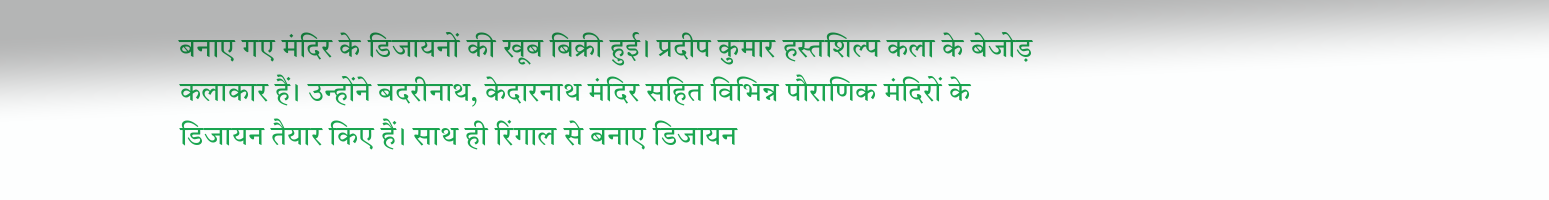बनाए गए मंदिर के डिजायनों की खूब बिक्री हुई। प्रदीप कुमार हस्तशिल्प कला के बेजोड़ कलाकार हैं। उन्होंने बदरीनाथ, केदारनाथ मंदिर सहित विभिन्न पौराणिक मंदिरों के डिजायन तैयार किए हैं। साथ ही रिंगाल से बनाए डिजायन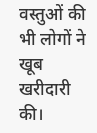वस्तुओं की भी लोगों ने खूब खरीदारी की।